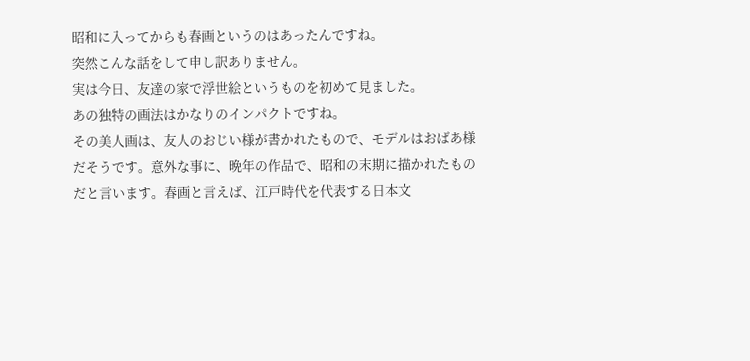昭和に入ってからも春画というのはあったんですね。
突然こんな話をして申し訳ありません。
実は今日、友達の家で浮世絵というものを初めて見ました。
あの独特の画法はかなりのインパクトですね。
その美人画は、友人のおじい様が書かれたもので、モデルはおばあ様
だそうです。意外な事に、晩年の作品で、昭和の末期に描かれたもの
だと言います。春画と言えば、江戸時代を代表する日本文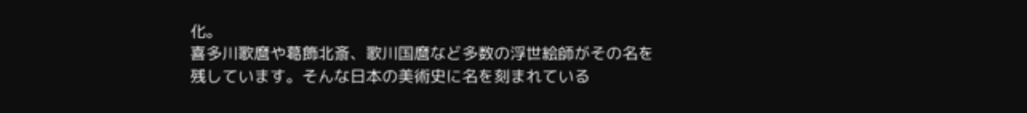化。
喜多川歌麿や葛飾北斎、歌川国麿など多数の浮世絵師がその名を
残しています。そんな日本の美術史に名を刻まれている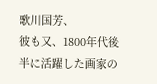歌川国芳、
彼も又、1800年代後半に活躍した画家の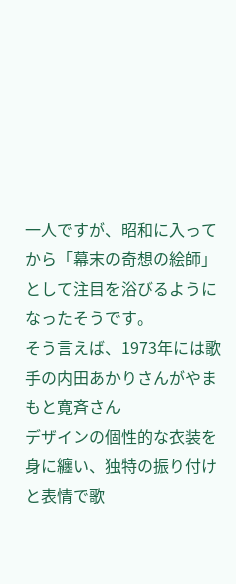一人ですが、昭和に入って
から「幕末の奇想の絵師」として注目を浴びるようになったそうです。
そう言えば、1973年には歌手の内田あかりさんがやまもと寛斉さん
デザインの個性的な衣装を身に纏い、独特の振り付けと表情で歌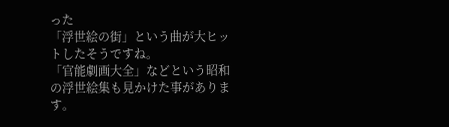った
「浮世絵の街」という曲が大ヒットしたそうですね。
「官能劇画大全」などという昭和の浮世絵集も見かけた事があります。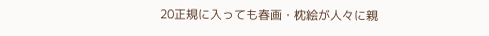20正規に入っても春画・枕絵が人々に親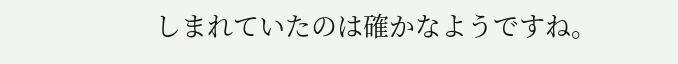しまれていたのは確かなようですね。